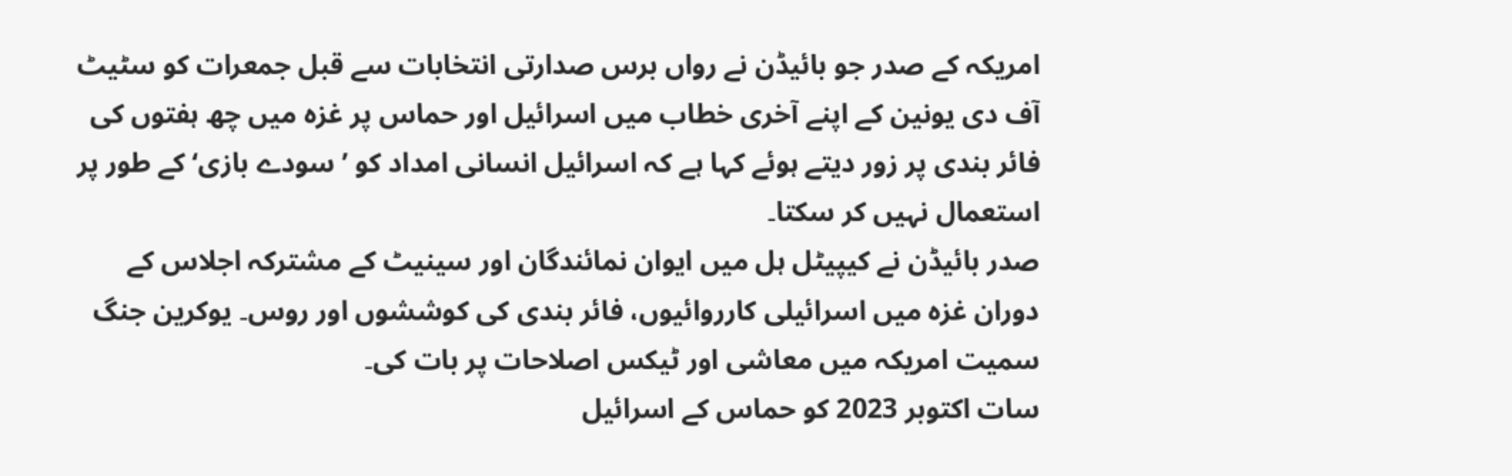امریکہ کے صدر جو بائیڈن نے رواں برس صدارتی انتخابات سے قبل جمعرات کو سٹیٹ آف دی یونین کے اپنے آخری خطاب میں اسرائیل اور حماس پر غزہ میں چھ ہفتوں کی فائر بندی پر زور دیتے ہوئے کہا ہے کہ اسرائیل انسانی امداد کو ’سودے بازی‘ کے طور پر استعمال نہیں کر سکتا۔
صدر بائیڈن نے کیپیٹل ہل میں ایوان نمائندگان اور سینیٹ کے مشترکہ اجلاس کے دوران غزہ میں اسرائیلی کارروائیوں، فائر بندی کی کوششوں اور روس۔ یوکرین جنگ سمیت امریکہ میں معاشی اور ٹیکس اصلاحات پر بات کی۔
سات اکتوبر 2023 کو حماس کے اسرائیل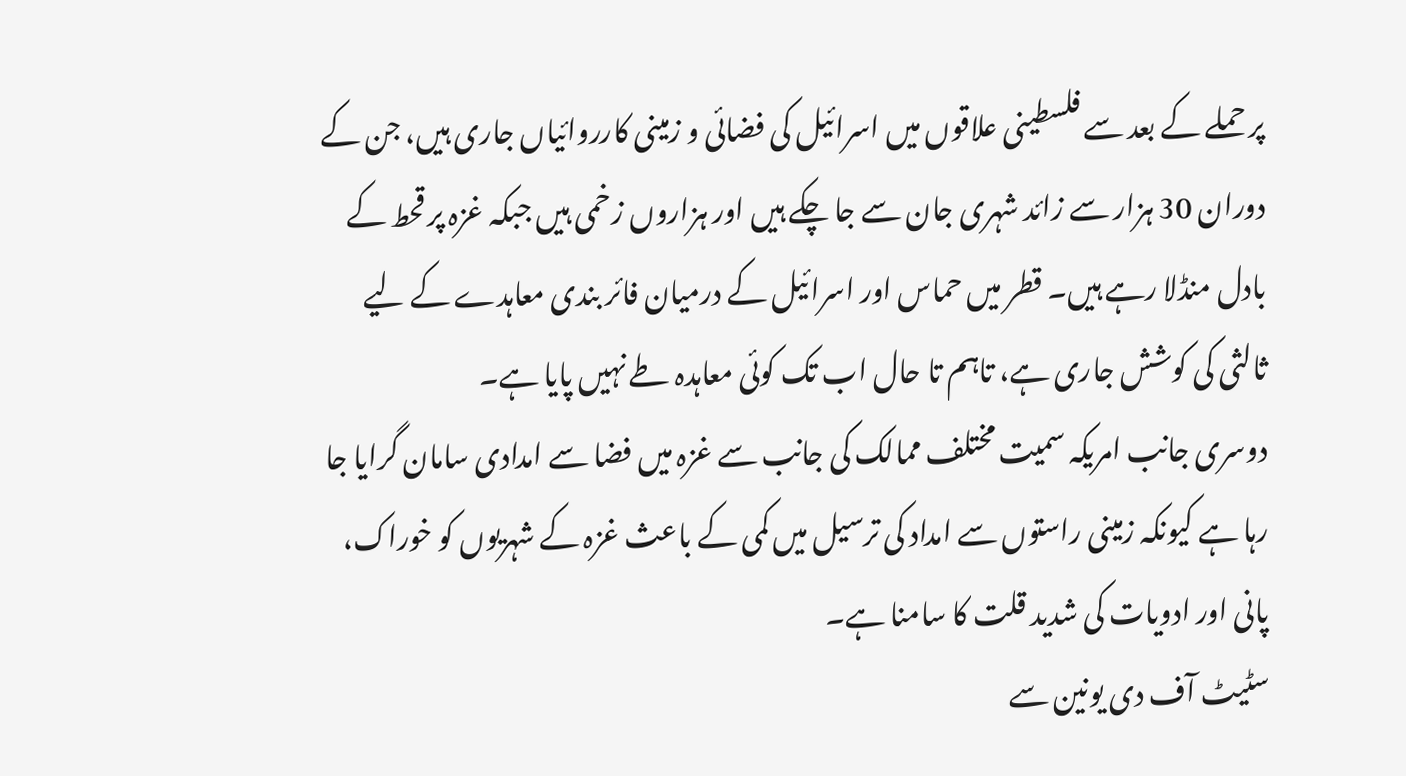پر حملے کے بعد سے فلسطینی علاقوں میں اسرائیل کی فضائی و زمینی کارروائیاں جاری ہیں، جن کے دوران 30 ہزار سے زائد شہری جان سے جا چکے ہیں اور ہزاروں زخمی ہیں جبکہ غزہ پر قحط کے بادل منڈلا رہے ہیں۔ قطر میں حماس اور اسرائیل کے درمیان فائر بندی معاہدے کے لیے ثالثی کی کوشش جاری ہے، تاہم تا حال اب تک کوئی معاہدہ طے نہیں پایا ہے۔
دوسری جانب امریکہ سمیت مختلف ممالک کی جانب سے غزہ میں فضا سے امدادی سامان گرایا جا رہا ہے کیونکہ زمینی راستوں سے امداد کی ترسیل میں کمی کے باعث غزہ کے شہریوں کو خوراک، پانی اور ادویات کی شدید قلت کا سامنا ہے۔
سٹیٹ آف دی یونین سے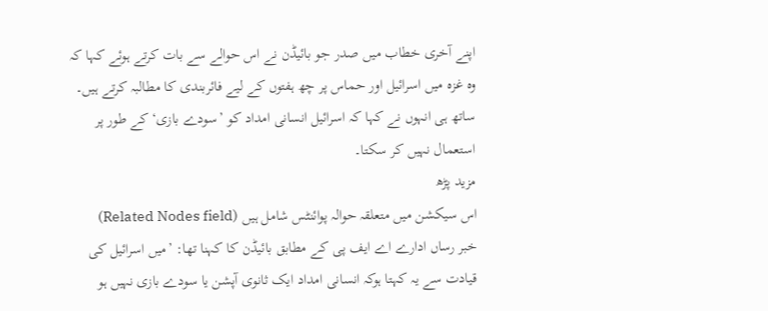اپنے آخری خطاب میں صدر جو بائیڈن نے اس حوالے سے بات کرتے ہوئے کہا کہ وہ غزہ میں اسرائیل اور حماس پر چھ ہفتوں کے لیے فائربندی کا مطالبہ کرتے ہیں۔
ساتھ ہی انہوں نے کہا کہ اسرائیل انسانی امداد کو ’سودے بازی‘ کے طور پر استعمال نہیں کر سکتا۔
مزید پڑھ
اس سیکشن میں متعلقہ حوالہ پوائنٹس شامل ہیں (Related Nodes field)
خبر رساں ادارے اے ایف پی کے مطابق بائیڈن کا کہنا تھا: ’میں اسرائیل کی قیادت سے یہ کہتا ہوکہ انسانی امداد ایک ثانوی آپشن یا سودے بازی نہیں ہو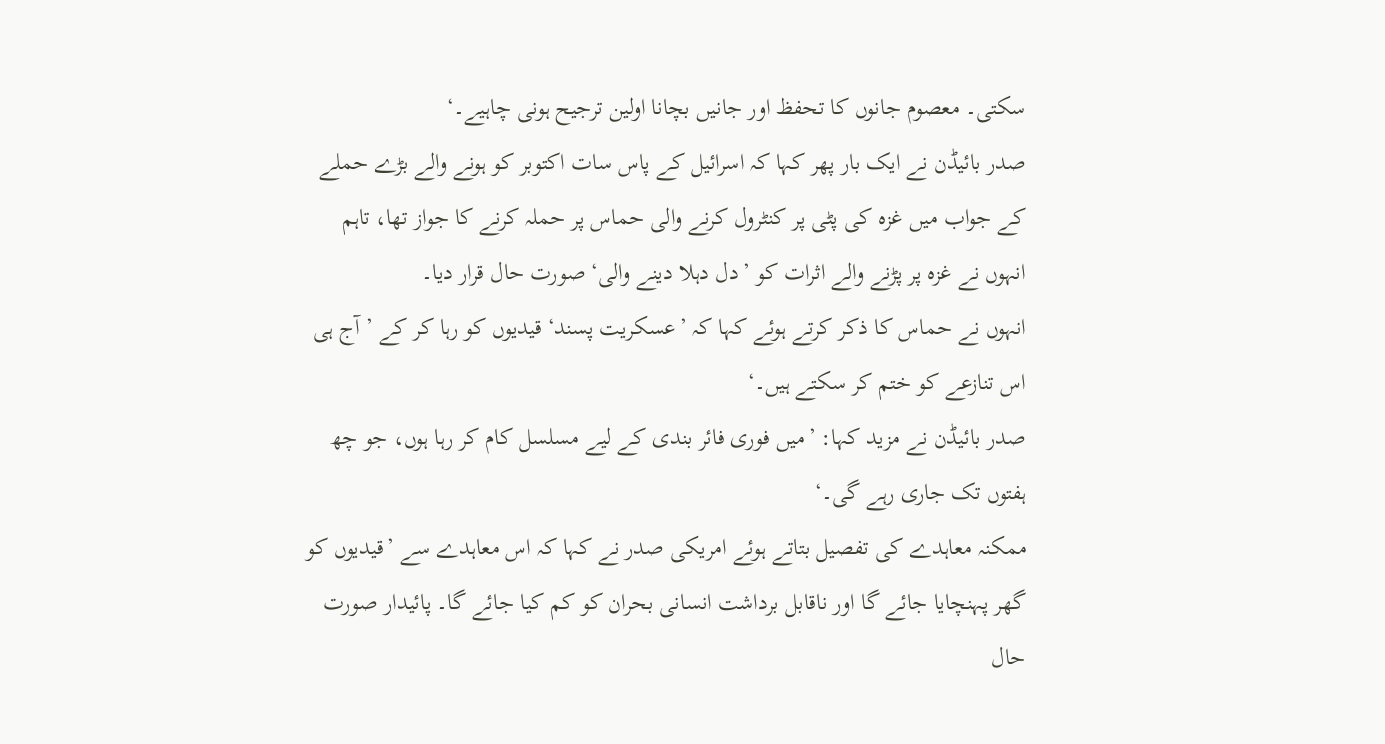سکتی۔ معصوم جانوں کا تحفظ اور جانیں بچانا اولین ترجیح ہونی چاہیے۔‘
صدر بائیڈن نے ایک بار پھر کہا کہ اسرائیل کے پاس سات اکتوبر کو ہونے والے بڑے حملے کے جواب میں غزہ کی پٹی پر کنٹرول کرنے والی حماس پر حملہ کرنے کا جواز تھا، تاہم انہوں نے غزہ پر پڑنے والے اثرات کو ’دل دہلا دینے والی‘ صورت حال قرار دیا۔
انہوں نے حماس کا ذکر کرتے ہوئے کہا کہ ’عسکریت پسند‘ قیدیوں کو رہا کر کے ’آج ہی اس تنازعے کو ختم کر سکتے ہیں۔‘
صدر بائیڈن نے مزید کہا: ’میں فوری فائر بندی کے لیے مسلسل کام کر رہا ہوں، جو چھ ہفتوں تک جاری رہے گی۔‘
ممکنہ معاہدے کی تفصیل بتاتے ہوئے امریکی صدر نے کہا کہ اس معاہدے سے ’قیدیوں کو گھر پہنچایا جائے گا اور ناقابل برداشت انسانی بحران کو کم کیا جائے گا۔ پائیدار صورت حال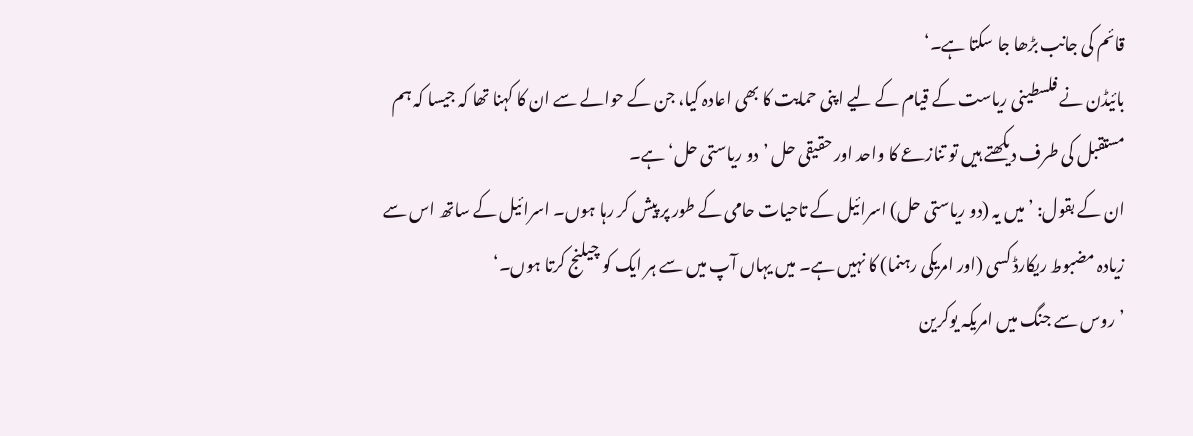قائم کی جانب بڑھا جا سکتا ہے۔‘
بائیڈن نے فلسطینی ریاست کے قیام کے لیے اپنی حمایت کا بھی اعادہ کیا، جن کے حوالے سے ان کا کہنا تھا کہ جیسا کہ ہم مستقبل کی طرف دیکھتے ہیں تو تنازعے کا واحد اور حقیقی حل ’دو ریاستی حل‘ ہے۔
ان کے بقول: ’میں یہ (دو ریاستی حل) اسرائیل کے تاحیات حامی کے طور پر پیش کر رہا ہوں۔ اسرائیل کے ساتھ اس سے زیادہ مضبوط ریکارڈ کسی (اور امریکی رہنما) کا نہیں ہے۔ میں یہاں آپ میں سے ہر ایک کو چیلنج کرتا ہوں۔‘
’روس سے جنگ میں امریکہ یوکرین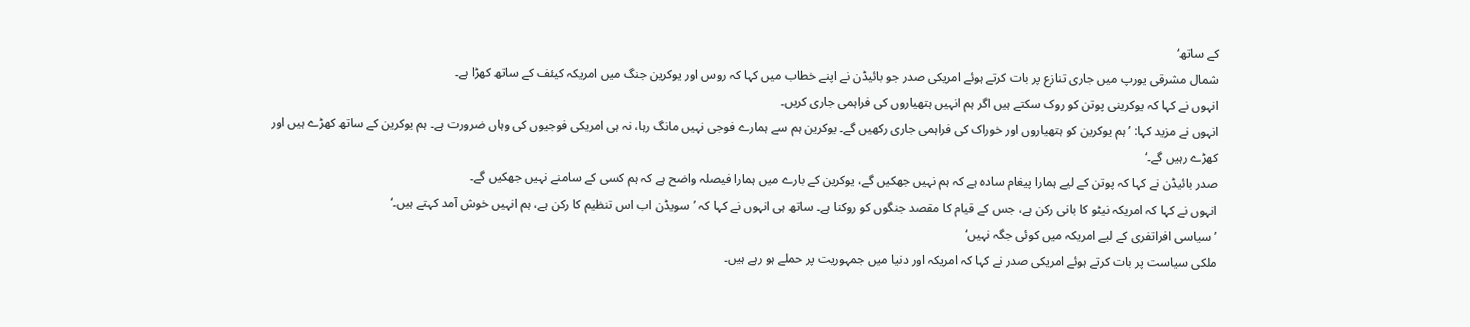کے ساتھ‘
شمال مشرقی یورپ میں جاری تنازع پر بات کرتے ہوئے امریکی صدر جو بائیڈن نے اپنے خطاب میں کہا کہ روس اور یوکرین جنگ میں امریکہ کیئف کے ساتھ کھڑا ہے۔
انہوں نے کہا کہ یوکرینی پوتن کو روک سکتے ہیں اگر ہم انہیں ہتھیاروں کی فراہمی جاری کریں۔
انہوں نے مزید کہا: ’ہم یوکرین کو ہتھیاروں اور خوراک کی فراہمی جاری رکھیں گے۔ یوکرین ہم سے ہمارے فوجی نہیں مانگ رہا، نہ ہی امریکی فوجیوں کی وہاں ضرورت ہے۔ ہم یوکرین کے ساتھ کھڑے ہیں اور کھڑے رہیں گے۔‘
صدر بائیڈن نے کہا کہ پوتن کے لیے ہمارا پیغام سادہ ہے کہ ہم نہیں جھکیں گے، یوکرین کے بارے میں ہمارا فیصلہ واضح ہے کہ ہم کسی کے سامنے نہیں جھکیں گے۔
انہوں نے کہا کہ امریکہ نیٹو کا بانی رکن ہے، جس کے قیام کا مقصد جنگوں کو روکنا ہے۔ ساتھ ہی انہوں نے کہا کہ ’سویڈن اب اس تنظیم کا رکن ہے، ہم انہیں خوش آمد کہتے ہیں۔‘
’سیاسی افراتفری کے لیے امریکہ میں کوئی جگہ نہیں‘
ملکی سیاست پر بات کرتے ہوئے امریکی صدر نے کہا کہ امریکہ اور دنیا میں جمہوریت پر حملے ہو رہے ہیں۔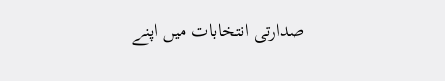صدارتی انتخابات میں اپنے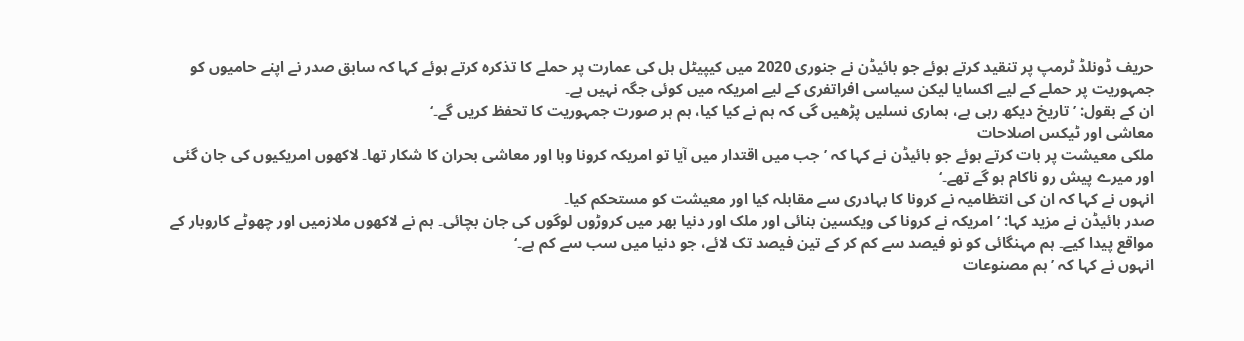حریف ڈونلڈ ٹرمپ پر تنقید کرتے ہوئے جو بائیڈن نے جنوری 2020 میں کیپیٹل ہل کی عمارت پر حملے کا تذکرہ کرتے ہوئے کہا کہ سابق صدر نے اپنے حامیوں کو جمہوریت پر حملے کے لیے اکسایا لیکن سیاسی افراتفری کے لیے امریکہ میں کوئی جگہ نہیں ہے۔
ان کے بقول: ’تاریخ دیکھ رہی ہے، ہماری نسلیں پڑھیں گی کہ ہم نے کیا کیا، ہم ہر صورت جمہوریت کا تحفظ کریں گے۔‘
معاشی اور ٹیکس اصلاحات
ملکی معیشت پر بات کرتے ہوئے جو بائیڈن نے کہا کہ ’جب میں اقتدار میں آیا تو امریکہ کرونا وبا اور معاشی بحران کا شکار تھا۔ لاکھوں امریکیوں کی جان گئی اور میرے پیش رو ناکام ہو گے تھے۔‘
انہوں نے کہا کہ ان کی انتظامیہ نے کرونا کا بہادری سے مقابلہ کیا اور معیشت کو مستحکم کیا۔
صدر بائیڈن نے مزید کہا: ’امریکہ نے کرونا کی ویکسین بنائی اور ملک اور دنیا بھر میں کروڑوں لوگوں کی جان بچائی۔ ہم نے لاکھوں ملازمیں اور چھوٹے کاروبار کے مواقع پیدا کیے۔ ہم مہنگائی کو نو فیصد سے کم کر کے تین فیصد تک لائے، جو دنیا میں سب سے کم ہے۔‘
انہوں نے کہا کہ ’ہم مصنوعات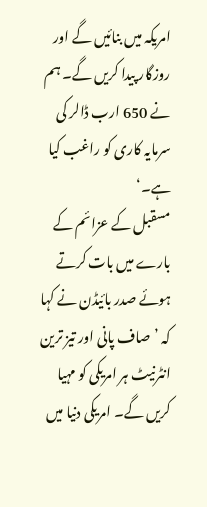امریکہ میں بنائیں گے اور روزگار پیدا کریں گے۔ ہم نے 650 ارب ڈالر کی سرمایہ کاری کو راغب کیا ہے۔‘
مسقبل کے عزائم کے بارے میں بات کرتے ہوئے صدر بائیڈن نے کہا کہ ’صاف پانی اور تیز ترین انٹرنیٹ ہر امریکی کو مہیا کریں گے۔ امریکی دنیا میں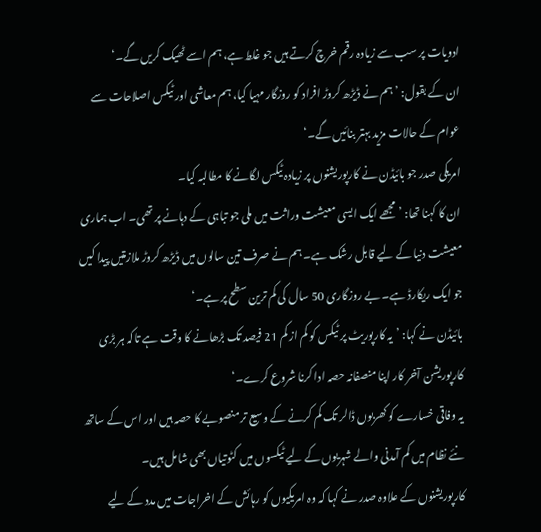ادویات پر سب سے زیادہ رقم خرچ کرتے ہیں جو غلط ہے، ہم اسے ٹھیک کریں گے۔‘
ان کے بقول: ’ہم نے ڈیڑھ کروڑ افراد کو روزگار مہیا کیا، ہم معاشی اور ٹیکس اصلاحات سے عوام کے حالات مزید بہتر بنائیں گے۔‘
امریکی صدر جو بائیڈن نے کارپوریشنوں پر زیادہ ٹیکس لگانے کا مطالبہ کیا۔
ان کا کہنا تھا: ’مجھے ایک ایسی معیشت وراثت میں ملی جو تباہی کے دہانے پر تھی۔ اب ہماری معیشت دنیا کے لیے قابل رشک ہے۔ ہم نے صرف تین سالوں میں ڈیڑھ کروڑ ملازمتیں پیدا کیں جو ایک ریکارڈ ہے۔ بے روزگاری 50 سال کی کم ترین سطح پر ہے۔‘
بائیڈن نے کہا: ’یہ کارپوریٹ پر ٹیکس کو کم از کم 21 فیصد تک بڑھانے کا وقت ہے تاکہ ہر بڑی کارپوریشن آخر کار اپنا منصفانہ حصہ ادا کرنا شروع کرے۔‘
یہ وفاقی خسارے کو کھربوں ڈالر تک کم کرنے کے وسیع تر منصوبے کا حصہ ہیں اور اس کے ساتھ نئے نظام میں کم آمدنی والے شہریوں کے لیے ٹیکسوں میں کٹوتیاں بھی شامل ہیں۔
کارپوریشنوں کے علاوہ صدر نے کہا کہ وہ امریکیوں کو رہائش کے اخراجات میں مدد کے لیے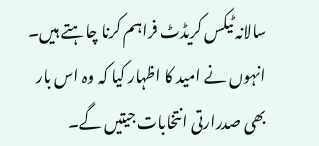سالانہ ٹیکس کریڈٹ فراہم کرنا چاہتے ہیں۔
انہوں نے امید کا اظہار کیا کہ وہ اس بار بھی صدرارتی انتخابات جیتیں گے۔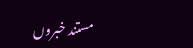مستند خبروں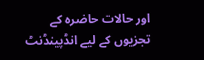اور حالات حاضرہ کے تجزیوں کے لیے انڈپینڈنٹ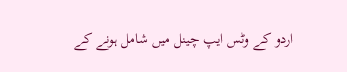اردو کے وٹس ایپ چینل میں شامل ہونے کے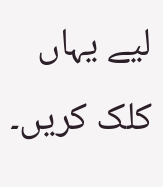لیے یہاں کلک کریں۔